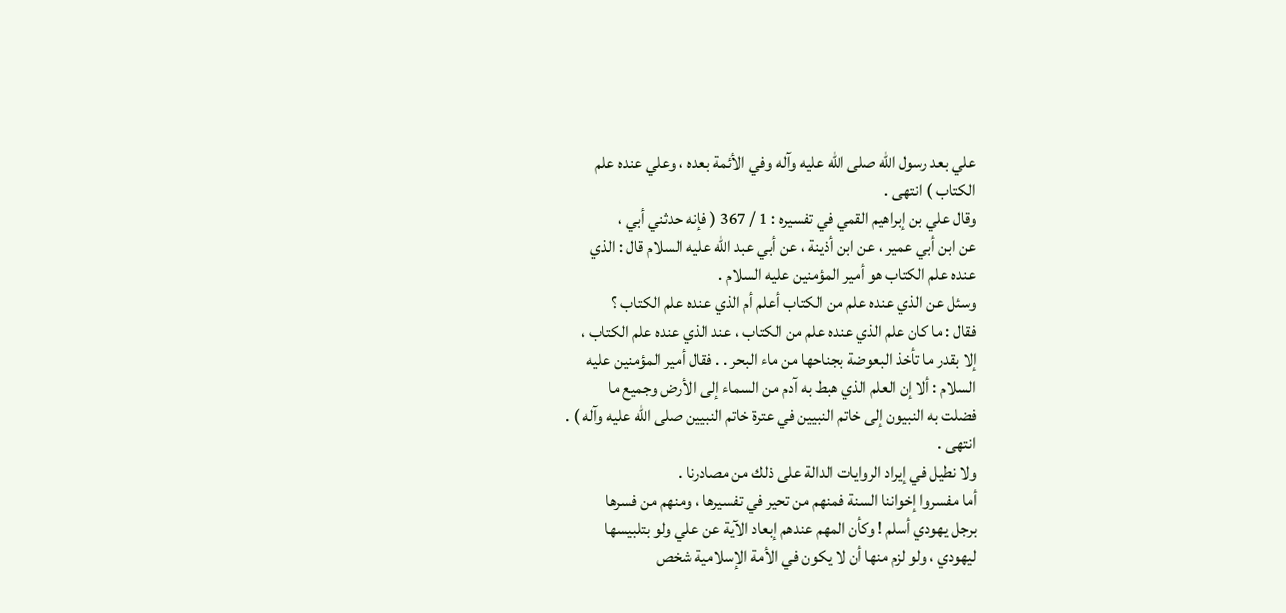علي بعد رسول الله صلى الله عليه وآله وفي الأئمة بعده ، وعلي عنده علم
الكتاب ) انتهى .
وقال علي بن إبراهيم القمي في تفسيره : 1 / 367 ( فإنه حدثني أبي ،
عن ابن أبي عمير ، عن ابن أذينة ، عن أبي عبد الله عليه السلام قال : الذي
عنده علم الكتاب هو أمير المؤمنين عليه السلام .
وسئل عن الذي عنده علم من الكتاب أعلم أم الذي عنده علم الكتاب ؟
فقال : ما كان علم الذي عنده علم من الكتاب ، عند الذي عنده علم الكتاب ،
إلا بقدر ما تأخذ البعوضة بجناحها من ماء البحر . . فقال أمير المؤمنين عليه
السلام : ألا إن العلم الذي هبط به آدم من السماء إلى الأرض وجميع ما
فضلت به النبيون إلى خاتم النبيين في عترة خاتم النبيين صلى الله عليه وآله ) .
انتهى .
ولا نطيل في إيراد الروايات الدالة على ذلك من مصادرنا .
أما مفسروا إخواننا السنة فمنهم من تحير في تفسيرها ، ومنهم من فسرها
برجل يهودي أسلم ! وكأن المهم عندهم إبعاد الآية عن علي ولو بتلبيسها
ليهودي ، ولو لزم منها أن لا يكون في الأمة الإسلامية شخص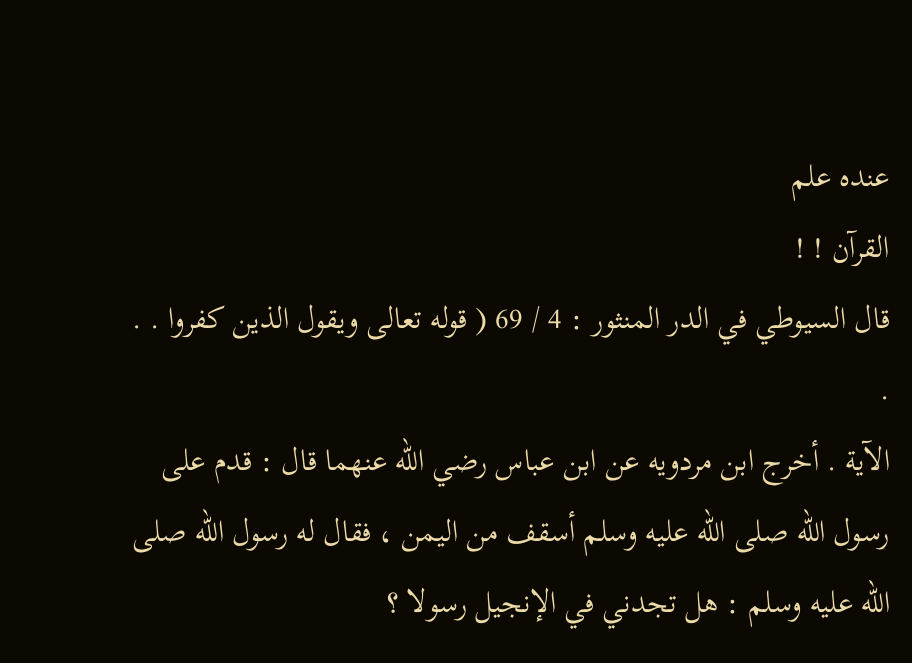عنده علم
القرآن ! !
قال السيوطي في الدر المنثور : 4 / 69 ( قوله تعالى ويقول الذين كفروا . . .
الآية . أخرج ابن مردويه عن ابن عباس رضي الله عنهما قال : قدم على
رسول الله صلى الله عليه وسلم أسقف من اليمن ، فقال له رسول الله صلى
الله عليه وسلم : هل تجدني في الإنجيل رسولا ؟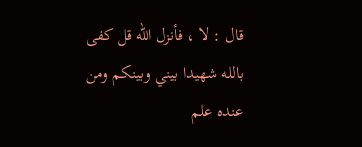قال : لا ، فأنزل الله قل كفى
بالله شهيدا بيني وبينكم ومن عنده علم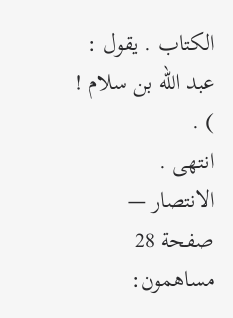الكتاب . يقول : عبد الله بن سلام ! ) .
انتهى .
الانتصار — صفحة 28
مساهمون: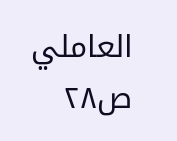العاملي
ص٢٨